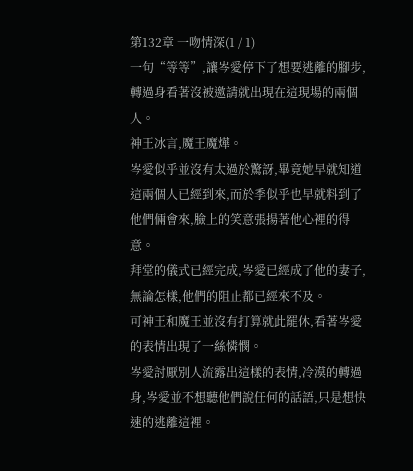第132章 一吻情深(1 / 1)
一句“等等”,讓岑愛停下了想要逃離的腳步,轉過身看著沒被邀請就出現在這現場的兩個人。
神王冰言,魔王魔燁。
岑愛似乎並沒有太過於驚訝,畢竟她早就知道這兩個人已經到來,而於季似乎也早就料到了他們倆會來,臉上的笑意張揚著他心裡的得意。
拜堂的儀式已經完成,岑愛已經成了他的妻子,無論怎樣,他們的阻止都已經來不及。
可神王和魔王並沒有打算就此罷休,看著岑愛的表情出現了一絲憐憫。
岑愛討厭別人流露出這樣的表情,冷漠的轉過身,岑愛並不想聽他們說任何的話語,只是想快速的逃離這裡。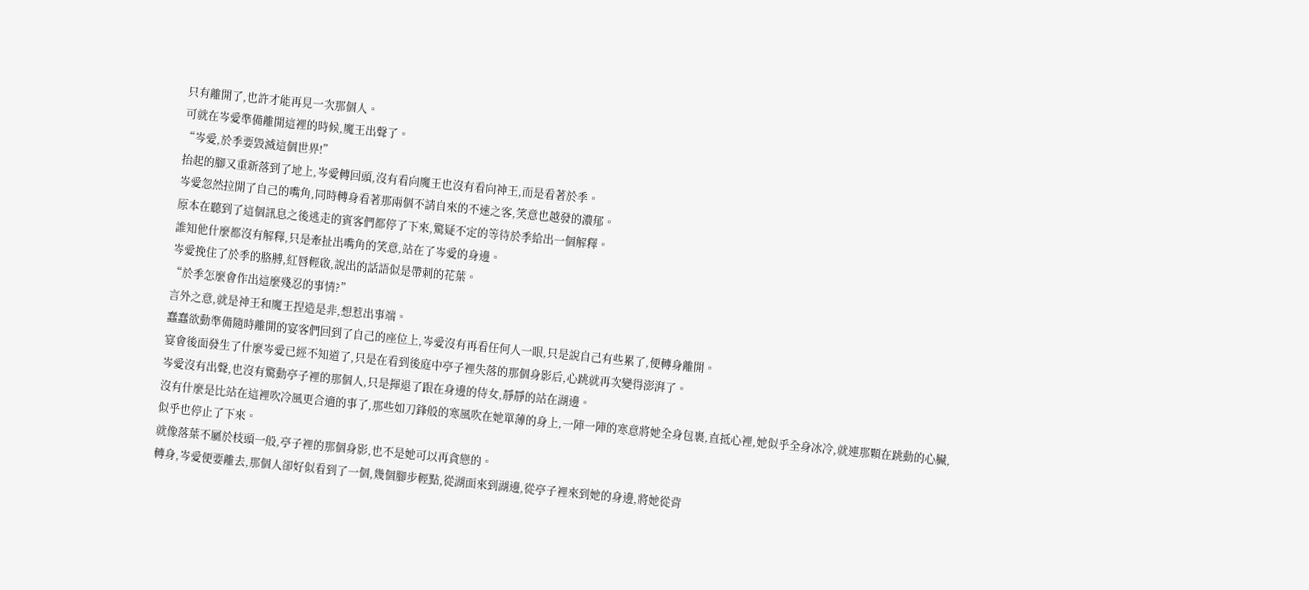只有離開了,也許才能再見一次那個人。
可就在岑愛準備離開這裡的時候,魔王出聲了。
“岑愛,於季要毀滅這個世界!”
抬起的腳又重新落到了地上,岑愛轉回頭,沒有看向魔王也沒有看向神王,而是看著於季。
岑愛忽然拉開了自己的嘴角,同時轉身看著那兩個不請自來的不速之客,笑意也越發的濃郁。
原本在聽到了這個訊息之後逃走的賓客們都停了下來,驚疑不定的等待於季給出一個解釋。
誰知他什麼都沒有解釋,只是牽扯出嘴角的笑意,站在了岑愛的身邊。
岑愛挽住了於季的胳膊,紅唇輕啟,說出的話語似是帶刺的花葉。
“於季怎麼會作出這麼殘忍的事情?”
言外之意,就是神王和魔王捏造是非,想惹出事端。
蠢蠢欲動準備隨時離開的宴客們回到了自己的座位上,岑愛沒有再看任何人一眼,只是說自己有些累了,便轉身離開。
宴會後面發生了什麼岑愛已經不知道了,只是在看到後庭中亭子裡失落的那個身影后,心跳就再次變得澎湃了。
岑愛沒有出聲,也沒有驚動亭子裡的那個人,只是揮退了跟在身邊的侍女,靜靜的站在湖邊。
沒有什麼是比站在這裡吹冷風更合適的事了,那些如刀鋒般的寒風吹在她單薄的身上,一陣一陣的寒意將她全身包裹,直抵心裡,她似乎全身冰冷,就連那顆在跳動的心臟,似乎也停止了下來。
就像落葉不屬於枝頭一般,亭子裡的那個身影,也不是她可以再貪戀的。
轉身,岑愛便要離去,那個人卻好似看到了一個,幾個腳步輕點,從湖面來到湖邊,從亭子裡來到她的身邊,將她從背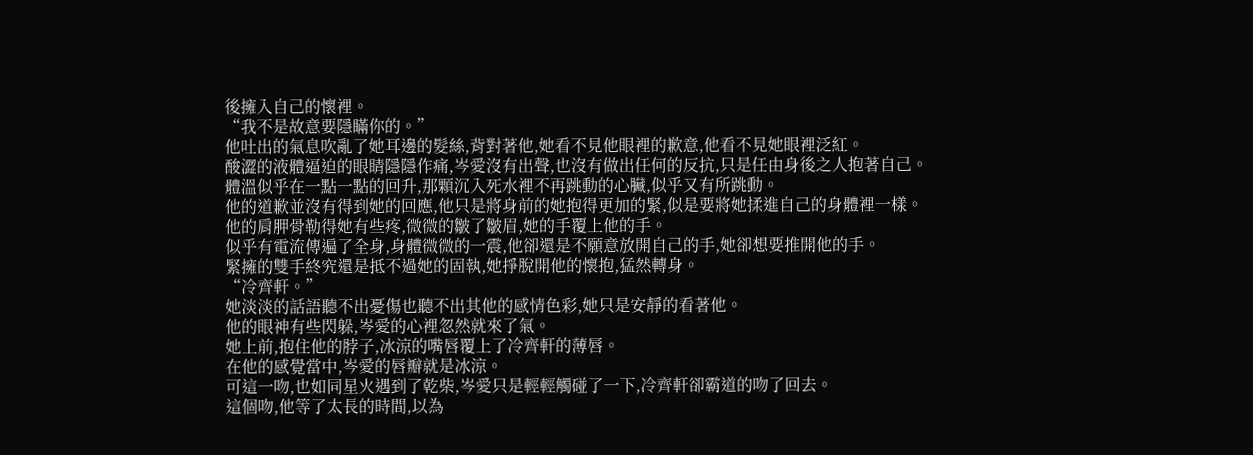後擁入自己的懷裡。
“我不是故意要隱瞞你的。”
他吐出的氣息吹亂了她耳邊的髮絲,背對著他,她看不見他眼裡的歉意,他看不見她眼裡泛紅。
酸澀的液體逼迫的眼睛隱隱作痛,岑愛沒有出聲,也沒有做出任何的反抗,只是任由身後之人抱著自己。
體溫似乎在一點一點的回升,那顆沉入死水裡不再跳動的心臟,似乎又有所跳動。
他的道歉並沒有得到她的回應,他只是將身前的她抱得更加的緊,似是要將她揉進自己的身體裡一樣。
他的肩胛骨勒得她有些疼,微微的皺了皺眉,她的手覆上他的手。
似乎有電流傳遍了全身,身體微微的一震,他卻還是不願意放開自己的手,她卻想要推開他的手。
緊擁的雙手終究還是抵不過她的固執,她掙脫開他的懷抱,猛然轉身。
“冷齊軒。”
她淡淡的話語聽不出憂傷也聽不出其他的感情色彩,她只是安靜的看著他。
他的眼神有些閃躲,岑愛的心裡忽然就來了氣。
她上前,抱住他的脖子,冰涼的嘴唇覆上了冷齊軒的薄唇。
在他的感覺當中,岑愛的唇瓣就是冰涼。
可這一吻,也如同星火遇到了乾柴,岑愛只是輕輕觸碰了一下,冷齊軒卻霸道的吻了回去。
這個吻,他等了太長的時間,以為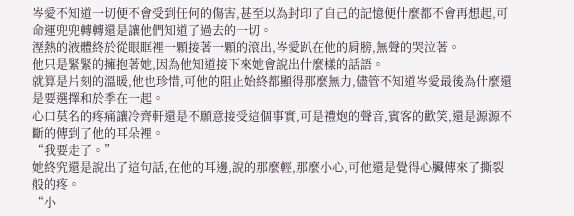岑愛不知道一切便不會受到任何的傷害,甚至以為封印了自己的記憶便什麼都不會再想起,可命運兜兜轉轉還是讓他們知道了過去的一切。
溼熱的液體終於從眼眶裡一顆接著一顆的滾出,岑愛趴在他的肩膀,無聲的哭泣著。
他只是緊緊的擁抱著她,因為他知道接下來她會說出什麼樣的話語。
就算是片刻的溫暖,他也珍惜,可他的阻止始終都顯得那麼無力,儘管不知道岑愛最後為什麼還是要選擇和於季在一起。
心口莫名的疼痛讓冷齊軒還是不願意接受這個事實,可是禮炮的聲音,賓客的歡笑,還是源源不斷的傳到了他的耳朵裡。
“我要走了。”
她終究還是說出了這句話,在他的耳邊,說的那麼輕,那麼小心,可他還是覺得心臟傳來了撕裂般的疼。
“小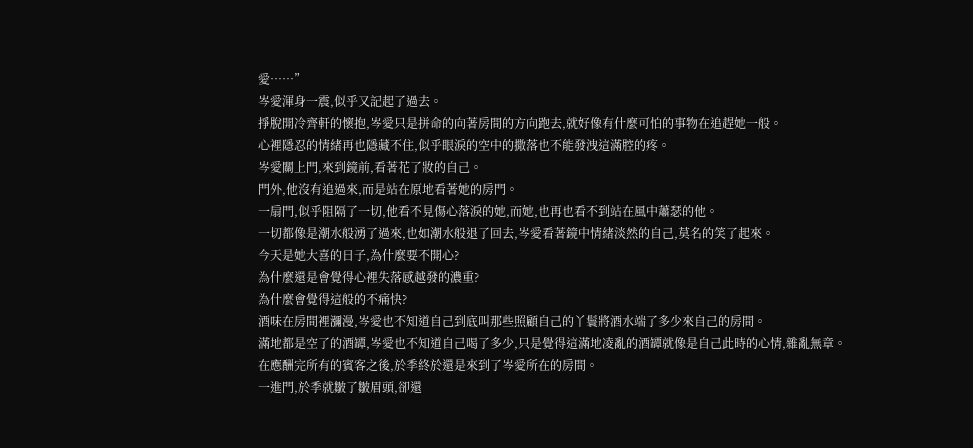愛……”
岑愛渾身一震,似乎又記起了過去。
掙脫開冷齊軒的懷抱,岑愛只是拼命的向著房間的方向跑去,就好像有什麼可怕的事物在追趕她一般。
心裡隱忍的情緒再也隱藏不住,似乎眼淚的空中的撒落也不能發洩這滿腔的疼。
岑愛關上門,來到鏡前,看著花了妝的自己。
門外,他沒有追過來,而是站在原地看著她的房門。
一扇門,似乎阻隔了一切,他看不見傷心落淚的她,而她,也再也看不到站在風中蕭瑟的他。
一切都像是潮水般湧了過來,也如潮水般退了回去,岑愛看著鏡中情緒淡然的自己,莫名的笑了起來。
今天是她大喜的日子,為什麼要不開心?
為什麼還是會覺得心裡失落感越發的濃重?
為什麼會覺得這般的不痛快?
酒味在房間裡瀰漫,岑愛也不知道自己到底叫那些照顧自己的丫鬟將酒水端了多少來自己的房間。
滿地都是空了的酒罈,岑愛也不知道自己喝了多少,只是覺得這滿地凌亂的酒罈就像是自己此時的心情,雜亂無章。
在應酬完所有的賓客之後,於季終於還是來到了岑愛所在的房間。
一進門,於季就皺了皺眉頭,卻還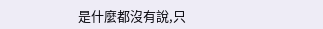是什麼都沒有說,只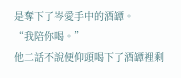是奪下了岑愛手中的酒罈。
“我陪你喝。”
他二話不說便仰頭喝下了酒罈裡剩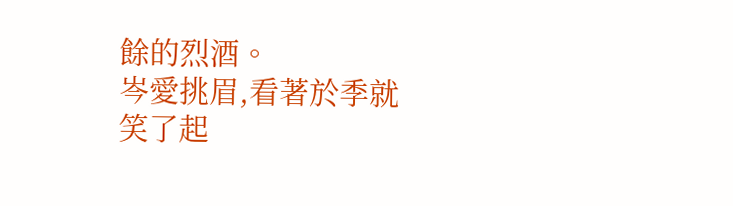餘的烈酒。
岑愛挑眉,看著於季就笑了起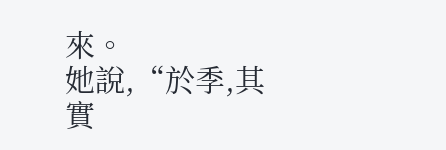來。
她說,“於季,其實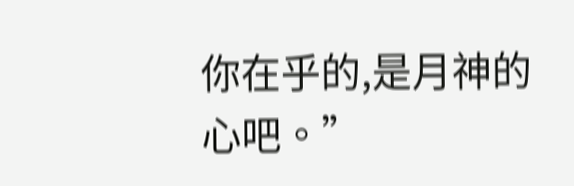你在乎的,是月神的心吧。”